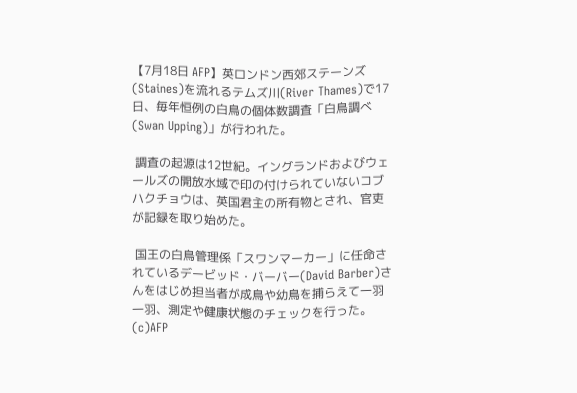【7月18日 AFP】英ロンドン西郊ステーンズ(Staines)を流れるテムズ川(River Thames)で17日、毎年恒例の白鳥の個体数調査「白鳥調べ(Swan Upping)」が行われた。

 調査の起源は12世紀。イングランドおよびウェールズの開放水域で印の付けられていないコブハクチョウは、英国君主の所有物とされ、官吏が記録を取り始めた。

 国王の白鳥管理係「スワンマーカー」に任命されているデービッド・バーバー(David Barber)さんをはじめ担当者が成鳥や幼鳥を捕らえて一羽一羽、測定や健康状態のチェックを行った。(c)AFP